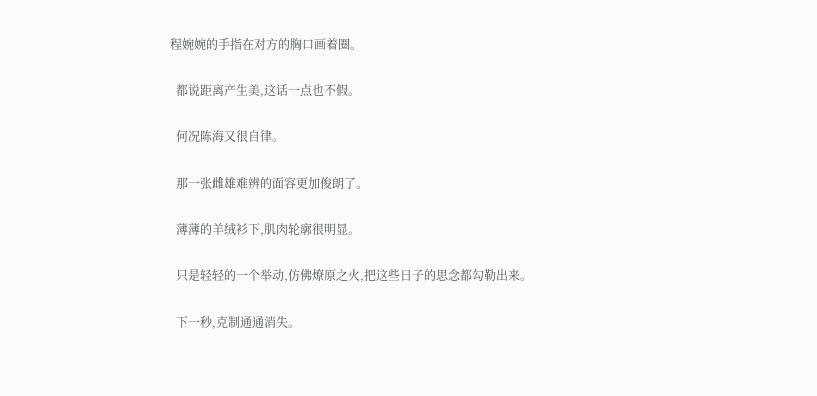程婉婉的手指在对方的胸口画着圈。

  都说距离产生美,这话一点也不假。

  何况陈海又很自律。

  那一张雌雄难辨的面容更加俊朗了。

  薄薄的羊绒衫下,肌肉轮廓很明显。

  只是轻轻的一个举动,仿佛燎原之火,把这些日子的思念都勾勒出来。

  下一秒,克制通通消失。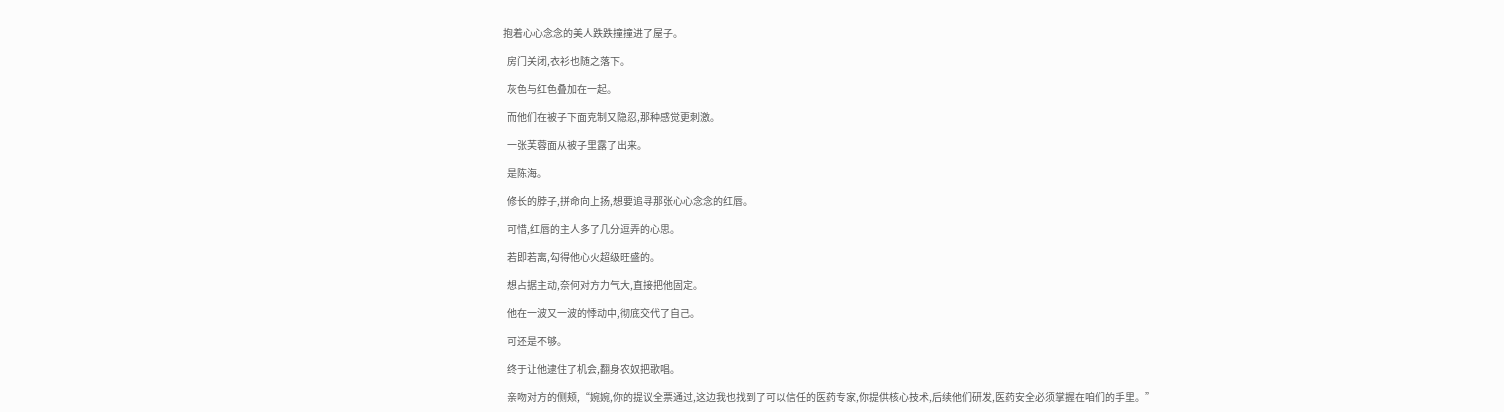抱着心心念念的美人跌跌撞撞进了屋子。

  房门关闭,衣衫也随之落下。

  灰色与红色叠加在一起。

  而他们在被子下面克制又隐忍,那种感觉更刺激。

  一张芙蓉面从被子里露了出来。

  是陈海。

  修长的脖子,拼命向上扬,想要追寻那张心心念念的红唇。

  可惜,红唇的主人多了几分逗弄的心思。

  若即若离,勾得他心火超级旺盛的。

  想占据主动,奈何对方力气大,直接把他固定。

  他在一波又一波的悸动中,彻底交代了自己。

  可还是不够。

  终于让他逮住了机会,翻身农奴把歌唱。

  亲吻对方的侧颊,“婉婉,你的提议全票通过,这边我也找到了可以信任的医药专家,你提供核心技术,后续他们研发,医药安全必须掌握在咱们的手里。”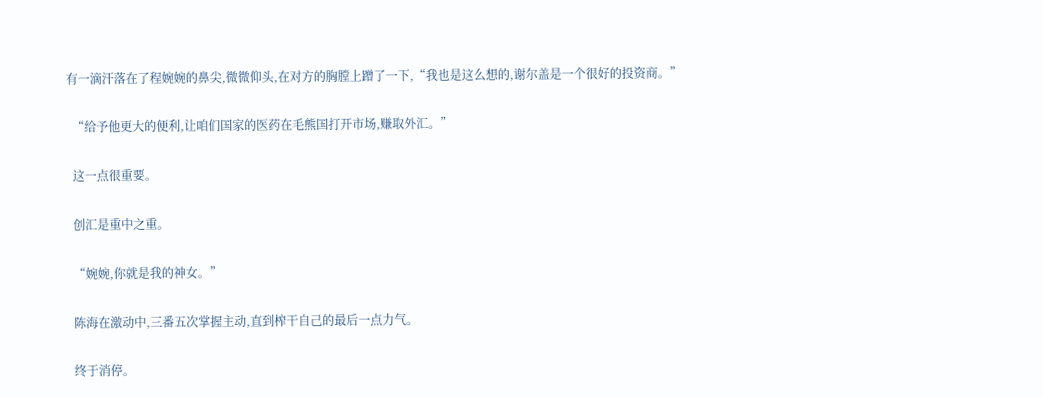有一滴汗落在了程婉婉的鼻尖,微微仰头,在对方的胸膛上蹭了一下,“我也是这么想的,谢尔盖是一个很好的投资商。”

  “给予他更大的便利,让咱们国家的医药在毛熊国打开市场,赚取外汇。”

  这一点很重要。

  创汇是重中之重。

  “婉婉,你就是我的神女。”

  陈海在激动中,三番五次掌握主动,直到榨干自己的最后一点力气。

  终于消停。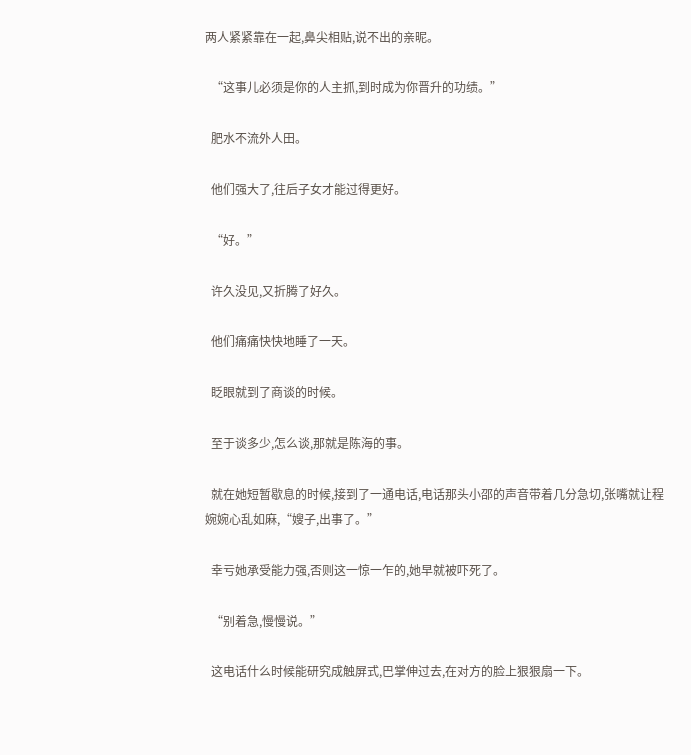两人紧紧靠在一起,鼻尖相贴,说不出的亲昵。

  “这事儿必须是你的人主抓,到时成为你晋升的功绩。”

  肥水不流外人田。

  他们强大了,往后子女才能过得更好。

  “好。”

  许久没见,又折腾了好久。

  他们痛痛快快地睡了一天。

  眨眼就到了商谈的时候。

  至于谈多少,怎么谈,那就是陈海的事。

  就在她短暂歇息的时候,接到了一通电话,电话那头小邵的声音带着几分急切,张嘴就让程婉婉心乱如麻,“嫂子,出事了。”

  幸亏她承受能力强,否则这一惊一乍的,她早就被吓死了。

  “别着急,慢慢说。”

  这电话什么时候能研究成触屏式,巴掌伸过去,在对方的脸上狠狠扇一下。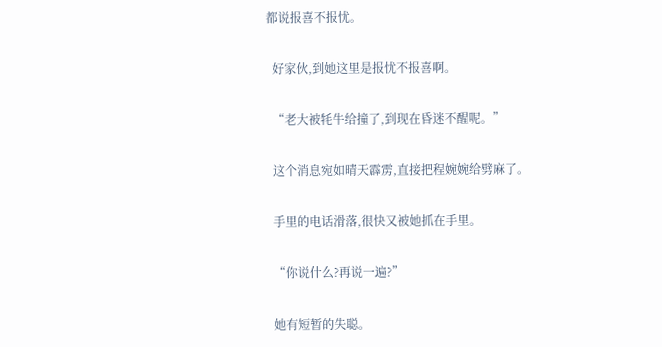都说报喜不报忧。

  好家伙,到她这里是报忧不报喜啊。

  “老大被牦牛给撞了,到现在昏迷不醒呢。”

  这个消息宛如晴天霹雳,直接把程婉婉给劈麻了。

  手里的电话滑落,很快又被她抓在手里。

  “你说什么?再说一遍?”

  她有短暂的失聪。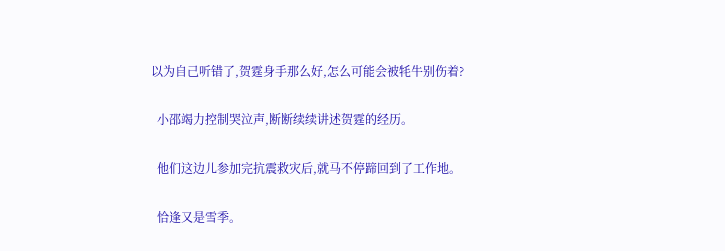以为自己听错了,贺霆身手那么好,怎么可能会被牦牛别伤着?

  小邵竭力控制哭泣声,断断续续讲述贺霆的经历。

  他们这边儿参加完抗震救灾后,就马不停蹄回到了工作地。

  恰逢又是雪季。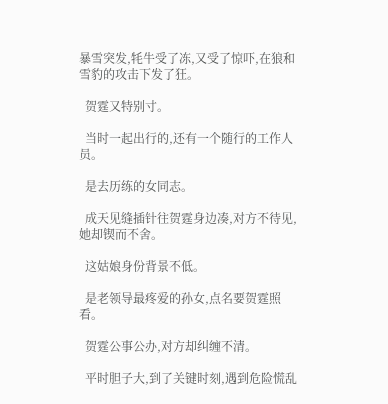暴雪突发,牦牛受了冻,又受了惊吓,在狼和雪豹的攻击下发了狂。

  贺霆又特别寸。

  当时一起出行的,还有一个随行的工作人员。

  是去历练的女同志。

  成天见缝插针往贺霆身边凑,对方不待见,她却锲而不舍。

  这姑娘身份背景不低。

  是老领导最疼爱的孙女,点名要贺霆照看。

  贺霆公事公办,对方却纠缠不清。

  平时胆子大,到了关键时刻,遇到危险慌乱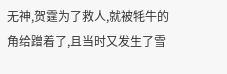无神,贺霆为了救人,就被牦牛的角给蹭着了,且当时又发生了雪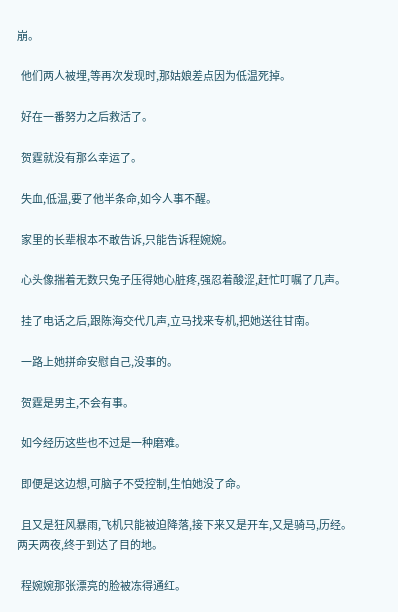崩。

  他们两人被埋,等再次发现时,那姑娘差点因为低温死掉。

  好在一番努力之后救活了。

  贺霆就没有那么幸运了。

  失血,低温,要了他半条命,如今人事不醒。

  家里的长辈根本不敢告诉,只能告诉程婉婉。

  心头像揣着无数只兔子压得她心脏疼,强忍着酸涩,赶忙叮嘱了几声。

  挂了电话之后,跟陈海交代几声,立马找来专机,把她送往甘南。

  一路上她拼命安慰自己,没事的。

  贺霆是男主,不会有事。

  如今经历这些也不过是一种磨难。

  即便是这边想,可脑子不受控制,生怕她没了命。

  且又是狂风暴雨,飞机只能被迫降落,接下来又是开车,又是骑马,历经。两天两夜,终于到达了目的地。

  程婉婉那张漂亮的脸被冻得通红。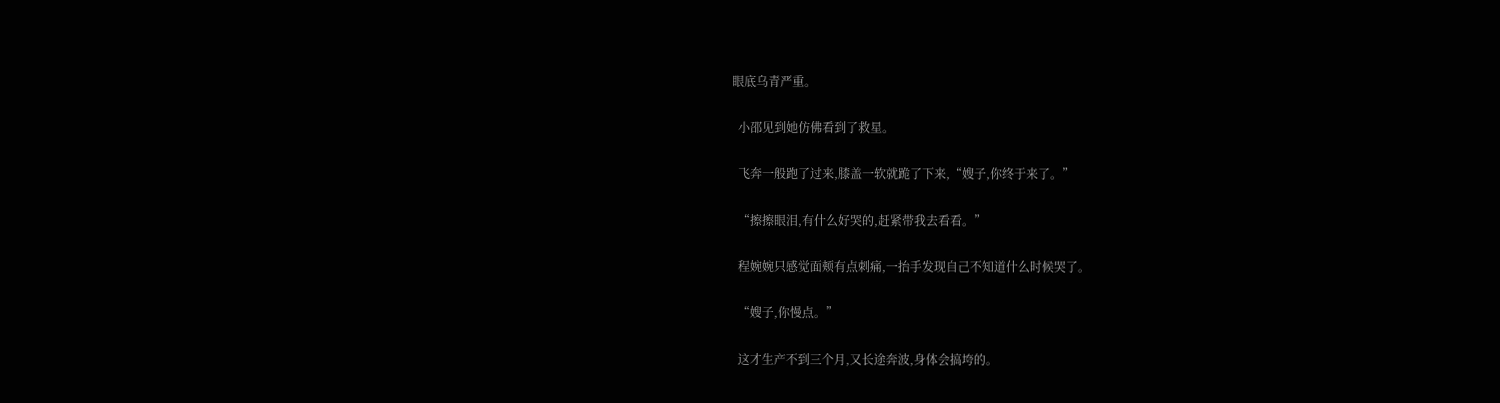眼底乌青严重。

  小邵见到她仿佛看到了救星。

  飞奔一般跑了过来,膝盖一软就跪了下来,“嫂子,你终于来了。”

  “擦擦眼泪,有什么好哭的,赶紧带我去看看。”

  程婉婉只感觉面颊有点刺痛,一抬手发现自己不知道什么时候哭了。

  “嫂子,你慢点。”

  这才生产不到三个月,又长途奔波,身体会搞垮的。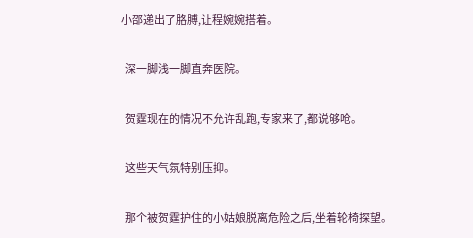小邵递出了胳膊,让程婉婉搭着。

  深一脚浅一脚直奔医院。

  贺霆现在的情况不允许乱跑,专家来了,都说够呛。

  这些天气氛特别压抑。

  那个被贺霆护住的小姑娘脱离危险之后,坐着轮椅探望。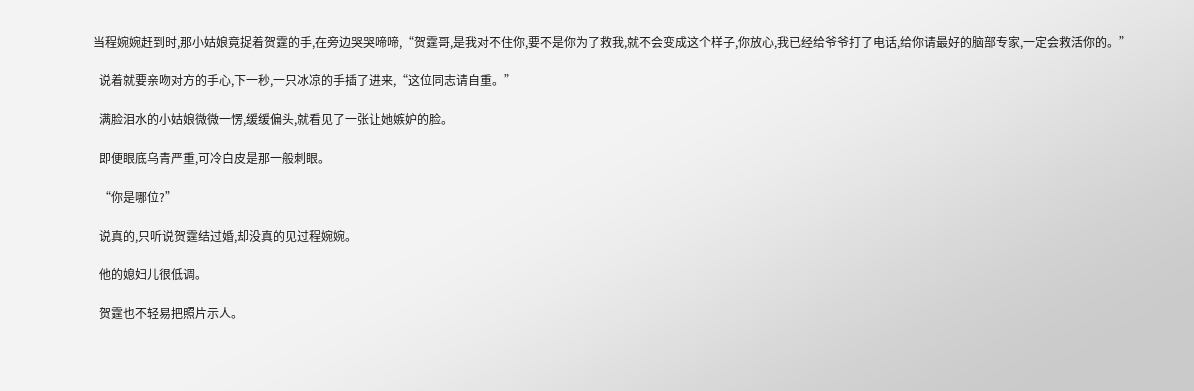当程婉婉赶到时,那小姑娘竟捉着贺霆的手,在旁边哭哭啼啼,“贺霆哥,是我对不住你,要不是你为了救我,就不会变成这个样子,你放心,我已经给爷爷打了电话,给你请最好的脑部专家,一定会救活你的。”

  说着就要亲吻对方的手心,下一秒,一只冰凉的手插了进来,“这位同志请自重。”

  满脸泪水的小姑娘微微一愣,缓缓偏头,就看见了一张让她嫉妒的脸。

  即便眼底乌青严重,可冷白皮是那一般刺眼。

  “你是哪位?”

  说真的,只听说贺霆结过婚,却没真的见过程婉婉。

  他的媳妇儿很低调。

  贺霆也不轻易把照片示人。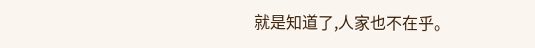就是知道了,人家也不在乎。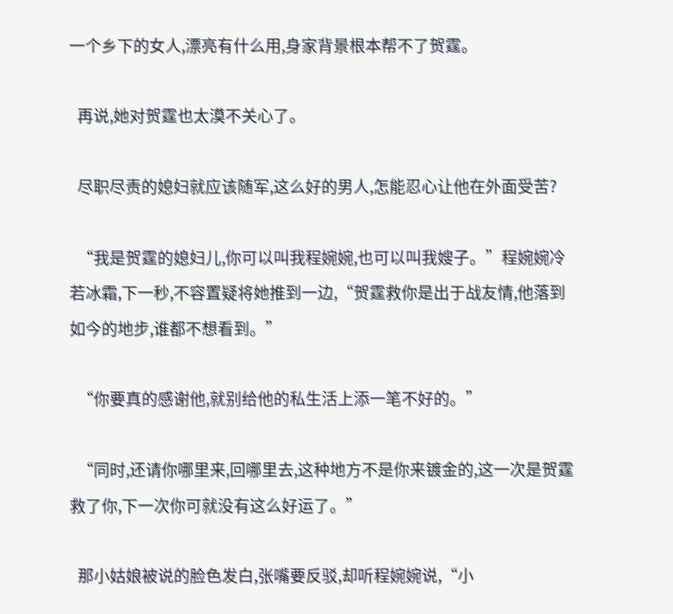一个乡下的女人,漂亮有什么用,身家背景根本帮不了贺霆。

  再说,她对贺霆也太漠不关心了。

  尽职尽责的媳妇就应该随军,这么好的男人,怎能忍心让他在外面受苦?

  “我是贺霆的媳妇儿,你可以叫我程婉婉,也可以叫我嫂子。”程婉婉冷若冰霜,下一秒,不容置疑将她推到一边,“贺霆救你是出于战友情,他落到如今的地步,谁都不想看到。”

  “你要真的感谢他,就别给他的私生活上添一笔不好的。”

  “同时,还请你哪里来,回哪里去,这种地方不是你来镀金的,这一次是贺霆救了你,下一次你可就没有这么好运了。”

  那小姑娘被说的脸色发白,张嘴要反驳,却听程婉婉说,“小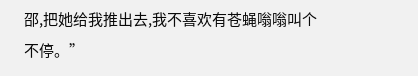邵,把她给我推出去,我不喜欢有苍蝇嗡嗡叫个不停。”